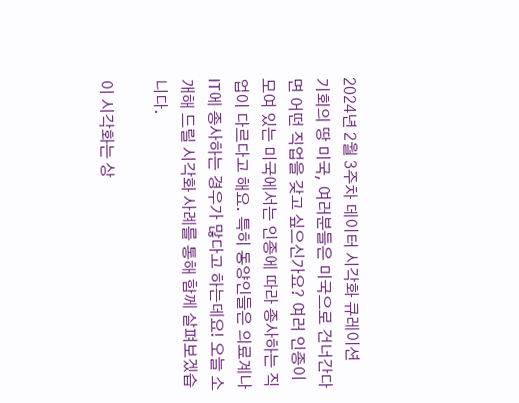2024년 2월 3주차 데이터 시각화 큐레이션
기회의 땅 미국, 여러분들은 미국으로 건너간다면 어떤 직업을 갖고 싶으신가요? 여러 인종이 모여 있는 미국에서는 인종에 따라 종사하는 직업이 다르다고 해요. 특히 동양인들은 의료계나 IT에 종사하는 경우가 많다고 하는데요! 오늘 소개해 드릴 시각화 사례를 통해 함께 살펴보겠습니다.

이 시각화는 상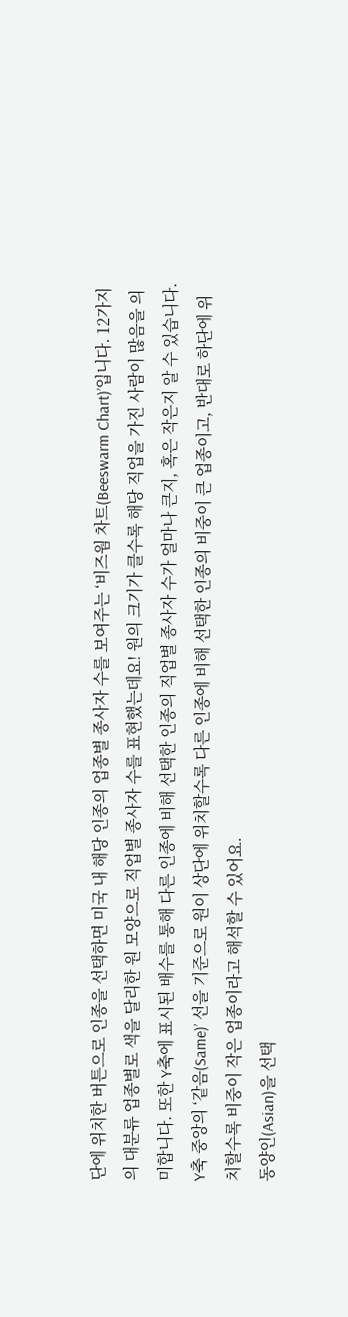단에 위치한 버튼으로 인종을 선택하면 미국 내 해당 인종의 업종별 종사자 수를 보여주는 ‘비즈웜 차트(Beeswarm Chart)’입니다. 12가지의 대분류 업종별로 색을 달리한 원 모양으로 직업별 종사자 수를 표현했는데요! 원의 크기가 클수록 해당 직업을 가진 사람이 많음을 의미합니다. 또한 Y축에 표시된 배수를 통해 다른 인종에 비해 선택한 인종의 직업별 종사자 수가 얼마나 큰지, 혹은 작은지 알 수 있습니다. Y축 중앙의 ‘같음(Same)’ 선을 기준으로 원이 상단에 위치할수록 다른 인종에 비해 선택한 인종의 비중이 큰 업종이고, 반대로 하단에 위치할수록 비중이 작은 업종이라고 해석할 수 있어요.
동양인(Asian)을 선택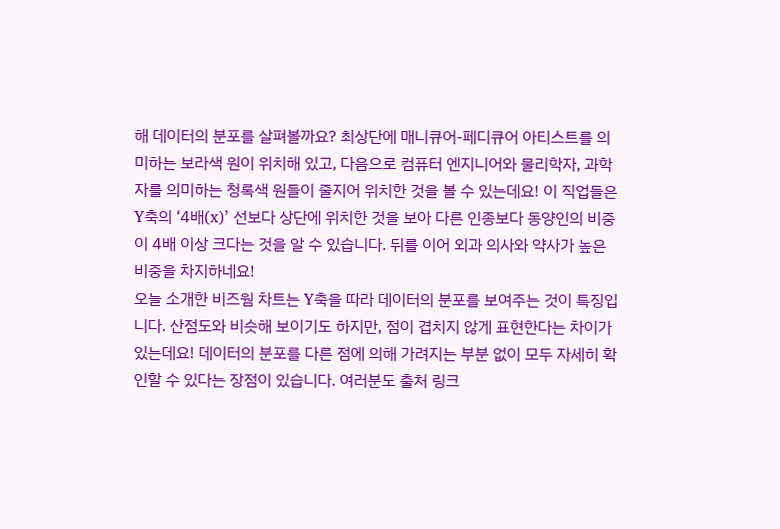해 데이터의 분포를 살펴볼까요? 최상단에 매니큐어-페디큐어 아티스트를 의미하는 보라색 원이 위치해 있고, 다음으로 컴퓨터 엔지니어와 물리학자, 과학자를 의미하는 청록색 원들이 줄지어 위치한 것을 볼 수 있는데요! 이 직업들은 Y축의 ‘4배(x)’ 선보다 상단에 위치한 것을 보아 다른 인종보다 동양인의 비중이 4배 이상 크다는 것을 알 수 있습니다. 뒤를 이어 외과 의사와 약사가 높은 비중을 차지하네요!
오늘 소개한 비즈웜 차트는 Y축을 따라 데이터의 분포를 보여주는 것이 특징입니다. 산점도와 비슷해 보이기도 하지만, 점이 겹치지 않게 표현한다는 차이가 있는데요! 데이터의 분포를 다른 점에 의해 가려지는 부분 없이 모두 자세히 확인할 수 있다는 장점이 있습니다. 여러분도 출처 링크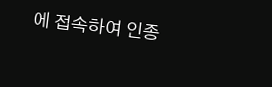에 접속하여 인종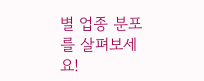별 업종 분포를 살펴보세요!